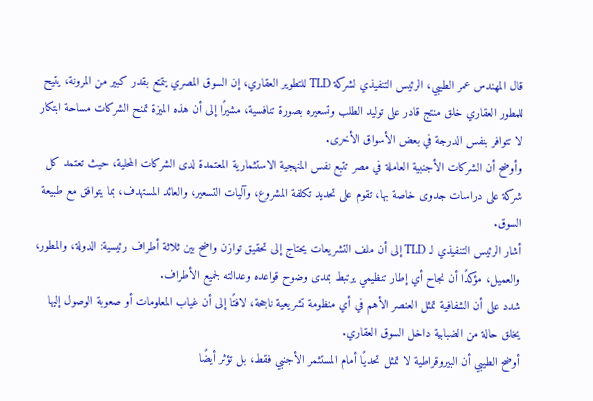قال المهندس عمر الطيبي، الرئيس التنفيذي لشركة TLD للتطوير العقاري، إن السوق المصري يتمتع بقدر كبير من المرونة، يتيح للمطور العقاري خلق منتج قادر على توليد الطلب وتسعيره بصورة تنافسية، مشيرًا إلى أن هذه الميزة تمنح الشركات مساحة ابتكار لا تتوافر بنفس الدرجة في بعض الأسواق الأخرى.
وأوضح أن الشركات الأجنبية العاملة في مصر تتبع نفس المنهجية الاستثمارية المعتمدة لدى الشركات المحلية، حيث تعتمد كل شركة على دراسات جدوى خاصة بها، تقوم على تحديد تكلفة المشروع، وآليات التسعير، والعائد المستهدف، بما يتوافق مع طبيعة السوق.
أشار الرئيس التنفيذي لـ TLD إلى أن ملف التشريعات يحتاج إلى تحقيق توازن واضح بين ثلاثة أطراف رئيسية: الدولة، والمطور، والعميل، مؤكدًا أن نجاح أي إطار تنظيمي يرتبط بمدى وضوح قواعده وعدالته لجميع الأطراف.
شدد على أن الشفافية تمثل العنصر الأهم في أي منظومة تشريعية ناجحة، لافتًا إلى أن غياب المعلومات أو صعوبة الوصول إليها يخلق حالة من الضبابية داخل السوق العقاري.
أوضح الطيبي أن البيروقراطية لا تمثل تحديًا أمام المستثمر الأجنبي فقط، بل تؤثر أيضًا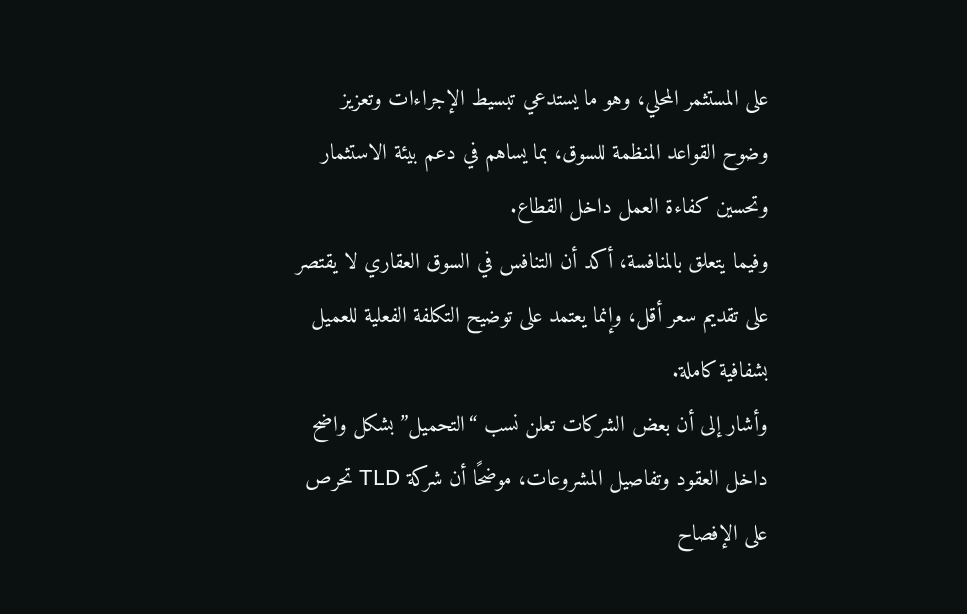على المستثمر المحلي، وهو ما يستدعي تبسيط الإجراءات وتعزيز وضوح القواعد المنظمة للسوق، بما يساهم في دعم بيئة الاستثمار وتحسين كفاءة العمل داخل القطاع.
وفيما يتعلق بالمنافسة، أكد أن التنافس في السوق العقاري لا يقتصر على تقديم سعر أقل، وإنما يعتمد على توضيح التكلفة الفعلية للعميل بشفافية كاملة.
وأشار إلى أن بعض الشركات تعلن نسب “التحميل” بشكل واضح داخل العقود وتفاصيل المشروعات، موضحًا أن شركة TLD تحرص على الإفصاح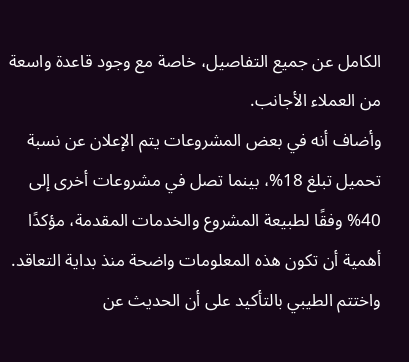الكامل عن جميع التفاصيل، خاصة مع وجود قاعدة واسعة من العملاء الأجانب.
وأضاف أنه في بعض المشروعات يتم الإعلان عن نسبة تحميل تبلغ 18%، بينما تصل في مشروعات أخرى إلى 40% وفقًا لطبيعة المشروع والخدمات المقدمة، مؤكدًا أهمية أن تكون هذه المعلومات واضحة منذ بداية التعاقد.
واختتم الطيبي بالتأكيد على أن الحديث عن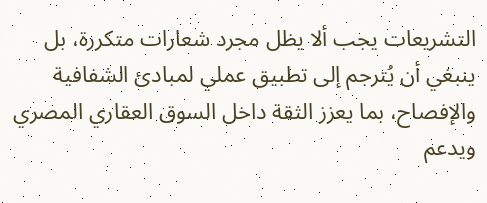التشريعات يجب ألا يظل مجرد شعارات متكررة، بل ينبغي أن يُترجم إلى تطبيق عملي لمبادئ الشفافية والإفصاح، بما يعزز الثقة داخل السوق العقاري المصري ويدعم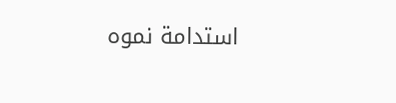استدامة نموه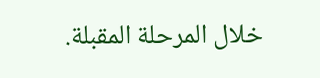خلال المرحلة المقبلة.